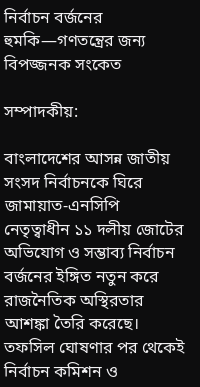নির্বাচন বর্জনের হুমকি—গণতন্ত্রের জন্য বিপজ্জনক সংকেত

সম্পাদকীয়:

বাংলাদেশের আসন্ন জাতীয় সংসদ নির্বাচনকে ঘিরে জামায়াত-এনসিপি নেতৃত্বাধীন ১১ দলীয় জোটের অভিযোগ ও সম্ভাব্য নির্বাচন বর্জনের ইঙ্গিত নতুন করে রাজনৈতিক অস্থিরতার আশঙ্কা তৈরি করেছে। তফসিল ঘোষণার পর থেকেই নির্বাচন কমিশন ও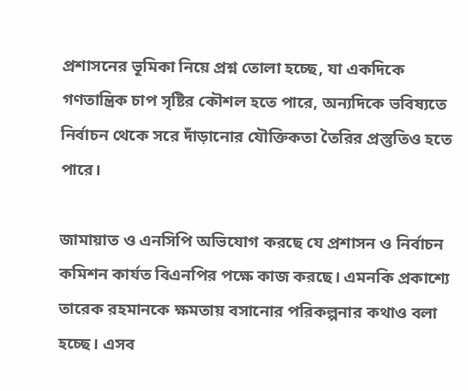প্রশাসনের ভূমিকা নিয়ে প্রশ্ন তোলা হচ্ছে, যা একদিকে গণতান্ত্রিক চাপ সৃষ্টির কৌশল হতে পারে, অন্যদিকে ভবিষ্যতে নির্বাচন থেকে সরে দাঁড়ানোর যৌক্তিকতা তৈরির প্রস্তুতিও হতে পারে।

জামায়াত ও এনসিপি অভিযোগ করছে যে প্রশাসন ও নির্বাচন কমিশন কার্যত বিএনপির পক্ষে কাজ করছে। এমনকি প্রকাশ্যে তারেক রহমানকে ক্ষমতায় বসানোর পরিকল্পনার কথাও বলা হচ্ছে। এসব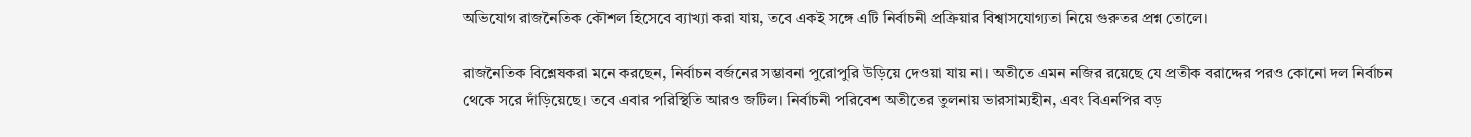অভিযোগ রাজনৈতিক কৌশল হিসেবে ব্যাখ্যা করা যায়, তবে একই সঙ্গে এটি নির্বাচনী প্রক্রিয়ার বিশ্বাসযোগ্যতা নিয়ে গুরুতর প্রশ্ন তোলে।

রাজনৈতিক বিশ্লেষকরা মনে করছেন, নির্বাচন বর্জনের সম্ভাবনা পুরোপুরি উড়িয়ে দেওয়া যায় না। অতীতে এমন নজির রয়েছে যে প্রতীক বরাদ্দের পরও কোনো দল নির্বাচন থেকে সরে দাঁড়িয়েছে। তবে এবার পরিস্থিতি আরও জটিল। নির্বাচনী পরিবেশ অতীতের তুলনায় ভারসাম্যহীন, এবং বিএনপির বড়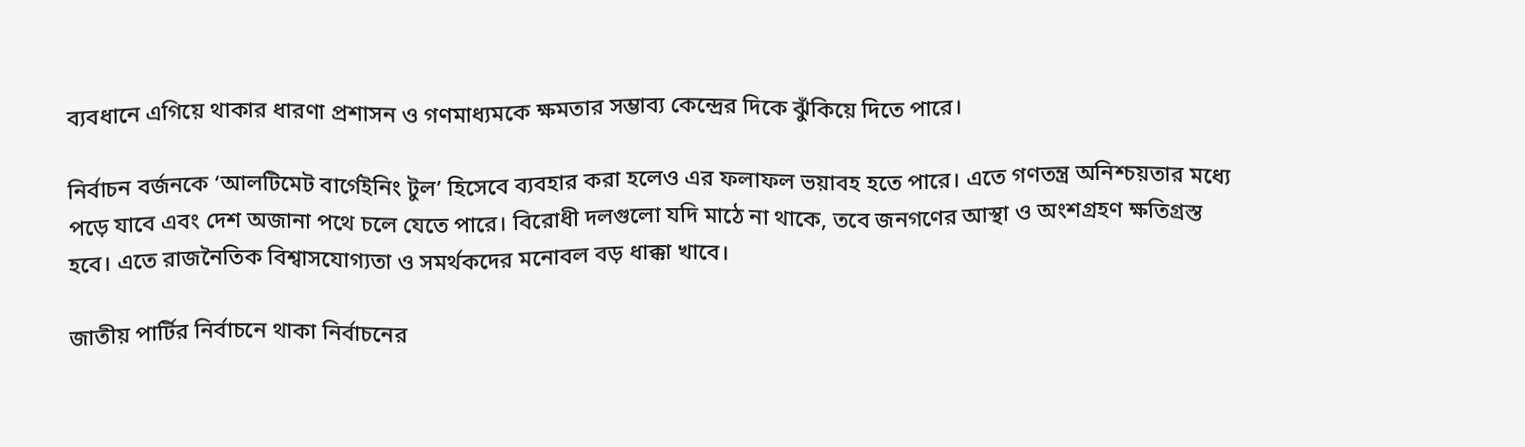ব্যবধানে এগিয়ে থাকার ধারণা প্রশাসন ও গণমাধ্যমকে ক্ষমতার সম্ভাব্য কেন্দ্রের দিকে ঝুঁকিয়ে দিতে পারে।

নির্বাচন বর্জনকে ‘আলটিমেট বার্গেইনিং টুল’ হিসেবে ব্যবহার করা হলেও এর ফলাফল ভয়াবহ হতে পারে। এতে গণতন্ত্র অনিশ্চয়তার মধ্যে পড়ে যাবে এবং দেশ অজানা পথে চলে যেতে পারে। বিরোধী দলগুলো যদি মাঠে না থাকে, তবে জনগণের আস্থা ও অংশগ্রহণ ক্ষতিগ্রস্ত হবে। এতে রাজনৈতিক বিশ্বাসযোগ্যতা ও সমর্থকদের মনোবল বড় ধাক্কা খাবে।

জাতীয় পার্টির নির্বাচনে থাকা নির্বাচনের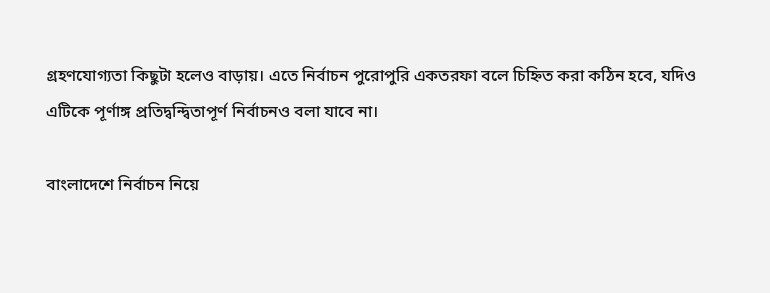গ্রহণযোগ্যতা কিছুটা হলেও বাড়ায়। এতে নির্বাচন পুরোপুরি একতরফা বলে চিহ্নিত করা কঠিন হবে, যদিও এটিকে পূর্ণাঙ্গ প্রতিদ্বন্দ্বিতাপূর্ণ নির্বাচনও বলা যাবে না।

বাংলাদেশে নির্বাচন নিয়ে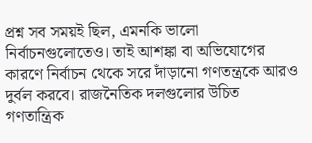প্রশ্ন সব সময়ই ছিল, এমনকি ভালো নির্বাচনগুলোতেও। তাই আশঙ্কা বা অভিযোগের কারণে নির্বাচন থেকে সরে দাঁড়ানো গণতন্ত্রকে আরও দুর্বল করবে। রাজনৈতিক দলগুলোর উচিত গণতান্ত্রিক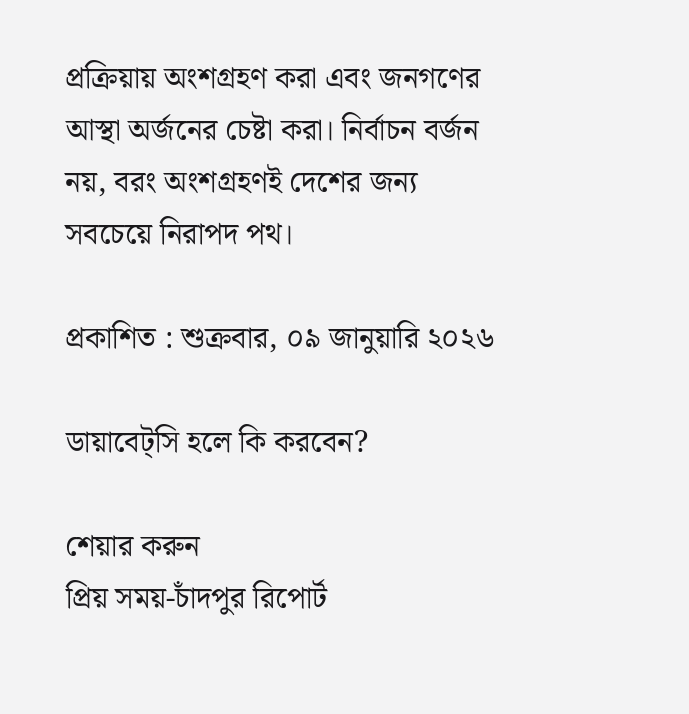প্রক্রিয়ায় অংশগ্রহণ করা এবং জনগণের আস্থা অর্জনের চেষ্টা করা। নির্বাচন বর্জন নয়, বরং অংশগ্রহণই দেশের জন্য সবচেয়ে নিরাপদ পথ।

প্রকাশিত : শুক্রবার, ০৯ জানুয়ারি ২০২৬

ডায়াবেট্সি হলে কি করবেন?

শেয়ার করুন
প্রিয় সময়-চাঁদপুর রিপোর্ট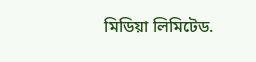মিডিয়া লিমিটেড.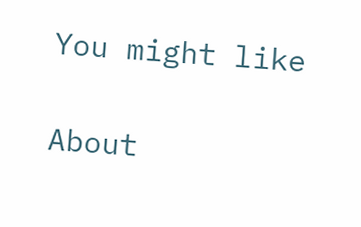You might like

About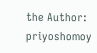the Author: priyoshomoy